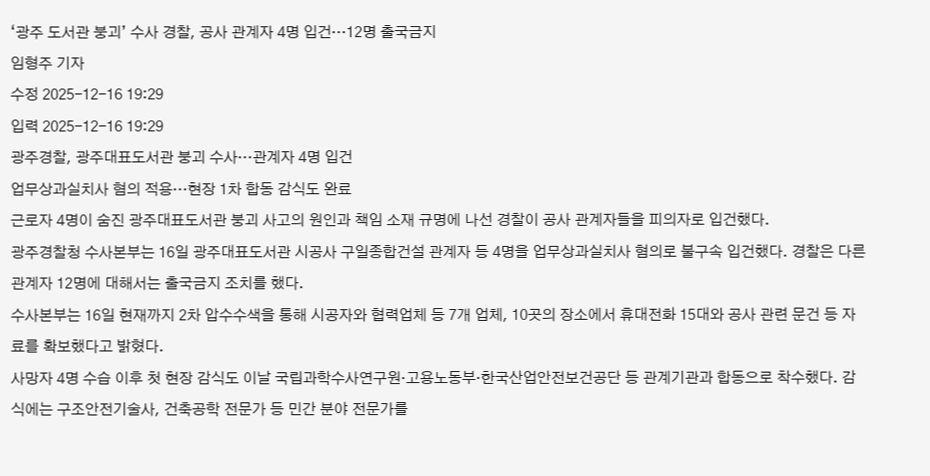‘광주 도서관 붕괴’ 수사 경찰, 공사 관계자 4명 입건…12명 출국금지
임형주 기자
수정 2025-12-16 19:29
입력 2025-12-16 19:29
광주경찰, 광주대표도서관 붕괴 수사…관계자 4명 입건
업무상과실치사 혐의 적용…현장 1차 합동 감식도 완료
근로자 4명이 숨진 광주대표도서관 붕괴 사고의 원인과 책임 소재 규명에 나선 경찰이 공사 관계자들을 피의자로 입건했다.
광주경찰청 수사본부는 16일 광주대표도서관 시공사 구일종합건설 관계자 등 4명을 업무상과실치사 혐의로 불구속 입건했다. 경찰은 다른 관계자 12명에 대해서는 출국금지 조치를 했다.
수사본부는 16일 현재까지 2차 압수수색을 통해 시공자와 협력업체 등 7개 업체, 10곳의 장소에서 휴대전화 15대와 공사 관련 문건 등 자료를 확보했다고 밝혔다.
사망자 4명 수습 이후 첫 현장 감식도 이날 국립과학수사연구원·고용노동부·한국산업안전보건공단 등 관계기관과 합동으로 착수했다. 감식에는 구조안전기술사, 건축공학 전문가 등 민간 분야 전문가를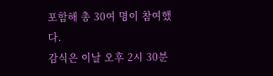포함해 총 30여 명이 참여했다.
감식은 이날 오후 2시 30분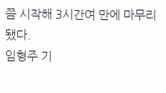쯤 시작해 3시간여 만에 마무리됐다.
임형주 기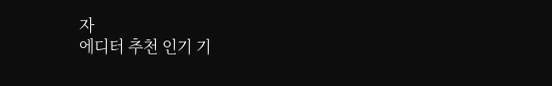자
에디터 추천 인기 기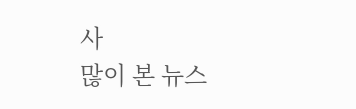사
많이 본 뉴스